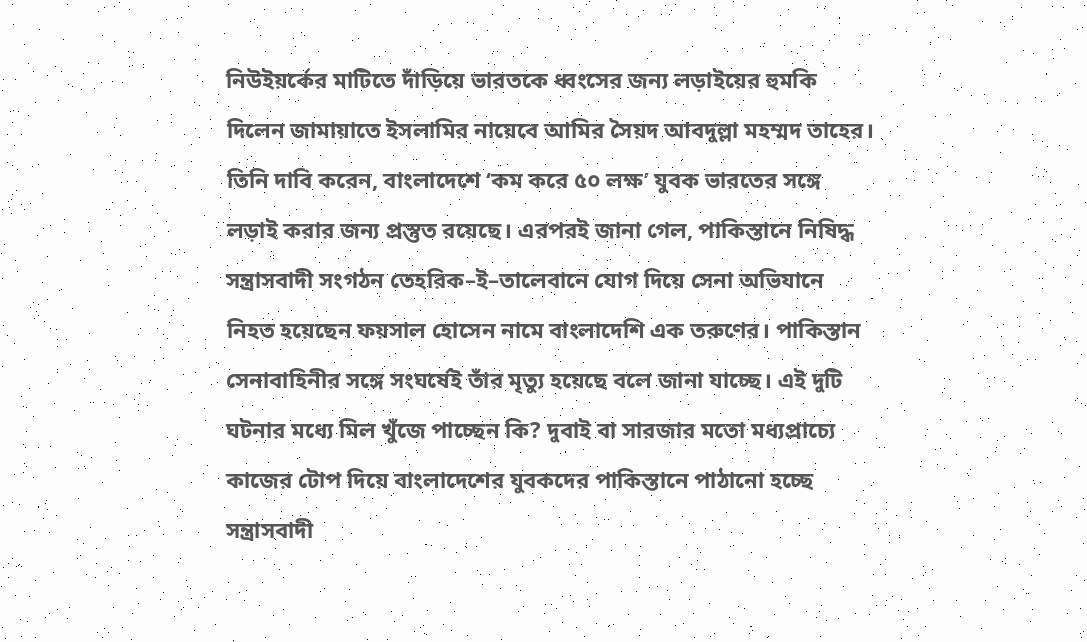নিউইয়র্কের মাটিতে দাঁড়িয়ে ভারতকে ধ্বংসের জন্য লড়াইয়ের হুমকি দিলেন জামায়াতে ইসলামির নায়েবে আমির সৈয়দ আবদুল্লা মহম্মদ তাহের। তিনি দাবি করেন, বাংলাদেশে ‘কম করে ৫০ লক্ষ’ যুবক ভারতের সঙ্গে লড়াই করার জন্য প্রস্তুত রয়েছে। এরপরই জানা গেল, পাকিস্তানে নিষিদ্ধ সন্ত্রাসবাদী সংগঠন তেহরিক–ই–তালেবানে যোগ দিয়ে সেনা অভিযানে নিহত হয়েছেন ফয়সাল হোসেন নামে বাংলাদেশি এক তরুণের। পাকিস্তান সেনাবাহিনীর সঙ্গে সংঘর্ষেই তাঁর মৃত্যু হয়েছে বলে জানা যাচ্ছে। এই দুটি ঘটনার মধ্যে মিল খুঁজে পাচ্ছেন কি? দুবাই বা সারজার মতো মধ্যপ্রাচ্যে কাজের টোপ দিয়ে বাংলাদেশের যুবকদের পাকিস্তানে পাঠানো হচ্ছে সন্ত্রাসবাদী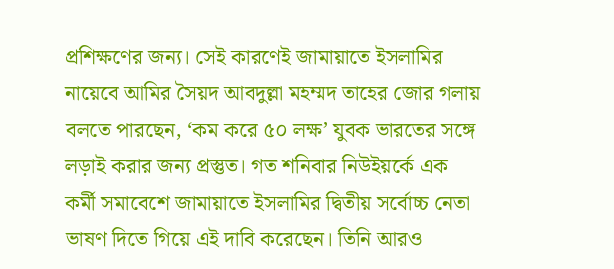প্রশিক্ষণের জন্য। সেই কারণেই জামায়াতে ইসলামির নায়েবে আমির সৈয়দ আবদুল্লা মহম্মদ তাহের জোর গলায় বলতে পারছেন, ‘কম করে ৫০ লক্ষ’ যুবক ভারতের সঙ্গে লড়াই করার জন্য প্রস্তুত। গত শনিবার নিউইয়র্কে এক কর্মী সমাবেশে জামায়াতে ইসলামির দ্বিতীয় সর্বোচ্চ নেতা ভাষণ দিতে গিয়ে এই দাবি করেছেন। তিনি আরও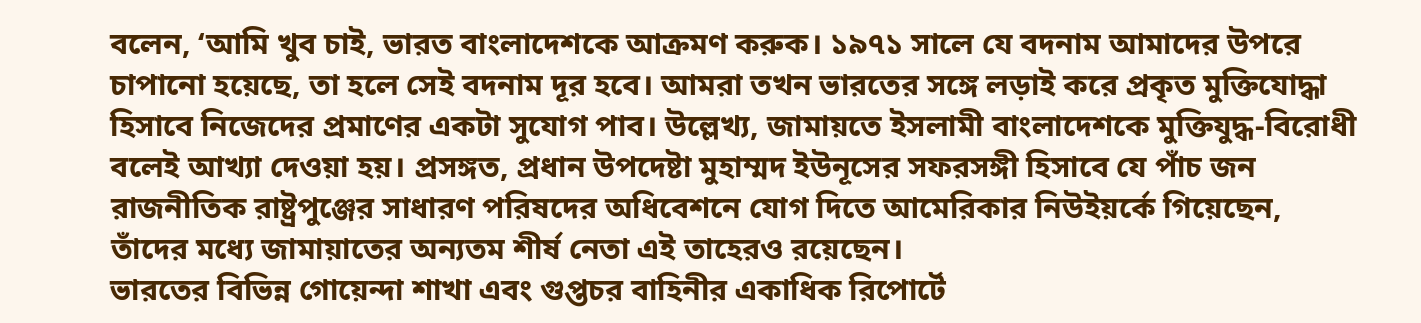বলেন, ‘আমি খুব চাই, ভারত বাংলাদেশকে আক্রমণ করুক। ১৯৭১ সালে যে বদনাম আমাদের উপরে চাপানো হয়েছে, তা হলে সেই বদনাম দূর হবে। আমরা তখন ভারতের সঙ্গে লড়াই করে প্রকৃত মুক্তিযোদ্ধা হিসাবে নিজেদের প্রমাণের একটা সুযোগ পাব। উল্লেখ্য, জামায়তে ইসলামী বাংলাদেশকে মুক্তিযুদ্ধ-বিরোধী বলেই আখ্যা দেওয়া হয়। প্রসঙ্গত, প্রধান উপদেষ্টা মুহাম্মদ ইউনূসের সফরসঙ্গী হিসাবে যে পাঁচ জন রাজনীতিক রাষ্ট্রপুঞ্জের সাধারণ পরিষদের অধিবেশনে যোগ দিতে আমেরিকার নিউইয়র্কে গিয়েছেন, তাঁদের মধ্যে জামায়াতের অন্যতম শীর্ষ নেতা এই তাহেরও রয়েছেন।
ভারতের বিভিন্ন গোয়েন্দা শাখা এবং গুপ্তচর বাহিনীর একাধিক রিপোর্টে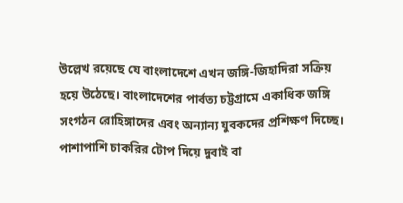উল্লেখ রয়েছে যে বাংলাদেশে এখন জঙ্গি-জিহাদিরা সক্রিয় হয়ে উঠেছে। বাংলাদেশের পার্বত্য চট্টগ্রামে একাধিক জঙ্গি সংগঠন রোহিঙ্গাদের এবং অন্যান্য যুবকদের প্রশিক্ষণ দিচ্ছে। পাশাপাশি চাকরির টোপ দিয়ে দুবাই বা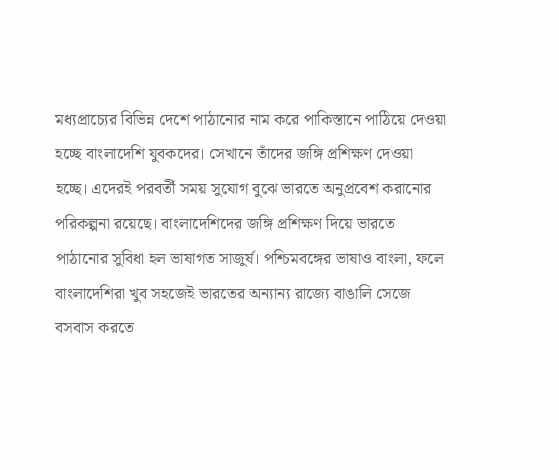মধ্যপ্রাচ্যের বিভিন্ন দেশে পাঠানোর নাম করে পাকিস্তানে পাঠিয়ে দেওয়া হচ্ছে বাংলাদেশি যুবকদের। সেখানে তাঁদের জঙ্গি প্রশিক্ষণ দেওয়া হচ্ছে। এদেরই পরবর্তী সময় সুযোগ বুঝে ভারতে অনুপ্রবেশ করানোর পরিকল্পনা রয়েছে। বাংলাদেশিদের জঙ্গি প্রশিক্ষণ দিয়ে ভারতে পাঠানোর সুবিধা হল ভাষাগত সাজুর্ষ। পশ্চিমবঙ্গের ভাষাও বাংলা, ফলে বাংলাদেশিরা খুব সহজেই ভারতের অন্যান্য রাজ্যে বাঙালি সেজে বসবাস করতে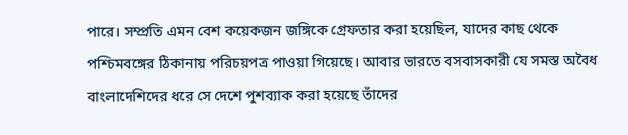পারে। সম্প্রতি এমন বেশ কয়েকজন জঙ্গিকে গ্রেফতার করা হয়েছিল, যাদের কাছ থেকে পশ্চিমবঙ্গের ঠিকানায় পরিচয়পত্র পাওয়া গিয়েছে। আবার ভারতে বসবাসকারী যে সমস্ত অবৈধ বাংলাদেশিদের ধরে সে দেশে পুশব্যাক করা হয়েছে তাঁদের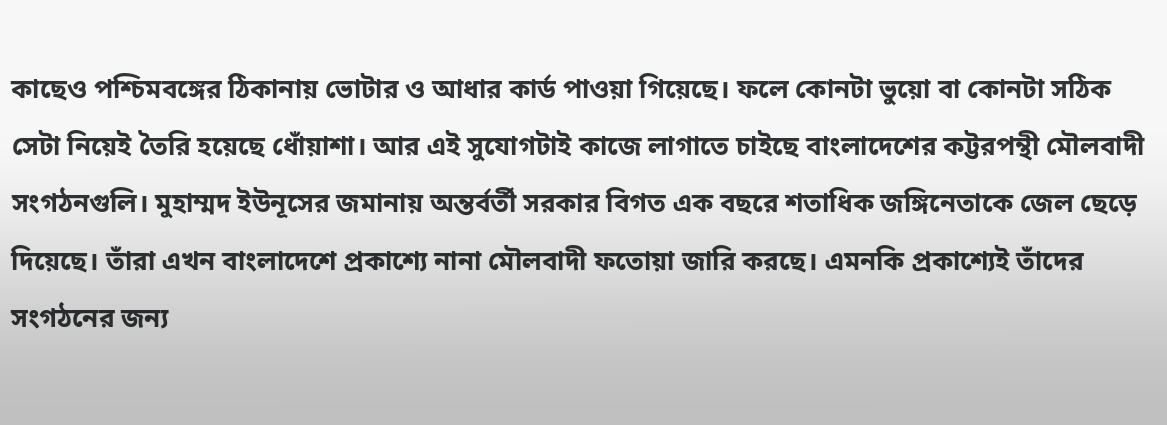কাছেও পশ্চিমবঙ্গের ঠিকানায় ভোটার ও আধার কার্ড পাওয়া গিয়েছে। ফলে কোনটা ভুয়ো বা কোনটা সঠিক সেটা নিয়েই তৈরি হয়েছে ধোঁয়াশা। আর এই সুযোগটাই কাজে লাগাতে চাইছে বাংলাদেশের কট্টরপন্থী মৌলবাদী সংগঠনগুলি। মুহাম্মদ ইউনূসের জমানায় অন্তর্বর্তী সরকার বিগত এক বছরে শতাধিক জঙ্গিনেতাকে জেল ছেড়ে দিয়েছে। তাঁরা এখন বাংলাদেশে প্রকাশ্যে নানা মৌলবাদী ফতোয়া জারি করছে। এমনকি প্রকাশ্যেই তাঁদের সংগঠনের জন্য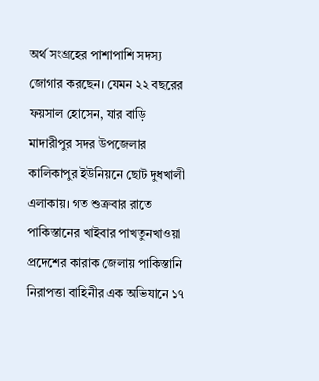অর্থ সংগ্রহের পাশাপাশি সদস্য জোগার করছেন। যেমন ২২ বছরের ফয়সাল হোসেন, যার বাড়ি মাদারীপুর সদর উপজেলার কালিকাপুর ইউনিয়নে ছোট দুধখালী এলাকায়। গত শুক্রবার রাতে পাকিস্তানের খাইবার পাখতুনখাওয়া প্রদেশের কারাক জেলায় পাকিস্তানি নিরাপত্তা বাহিনীর এক অভিযানে ১৭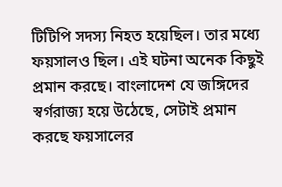টিটিপি সদস্য নিহত হয়েছিল। তার মধ্যে ফয়সালও ছিল। এই ঘটনা অনেক কিছুই প্রমান করছে। বাংলাদেশ যে জঙ্গিদের স্বর্গরাজ্য হয়ে উঠেছে, সেটাই প্রমান করছে ফয়সালের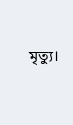মৃত্যু।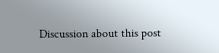Discussion about this post